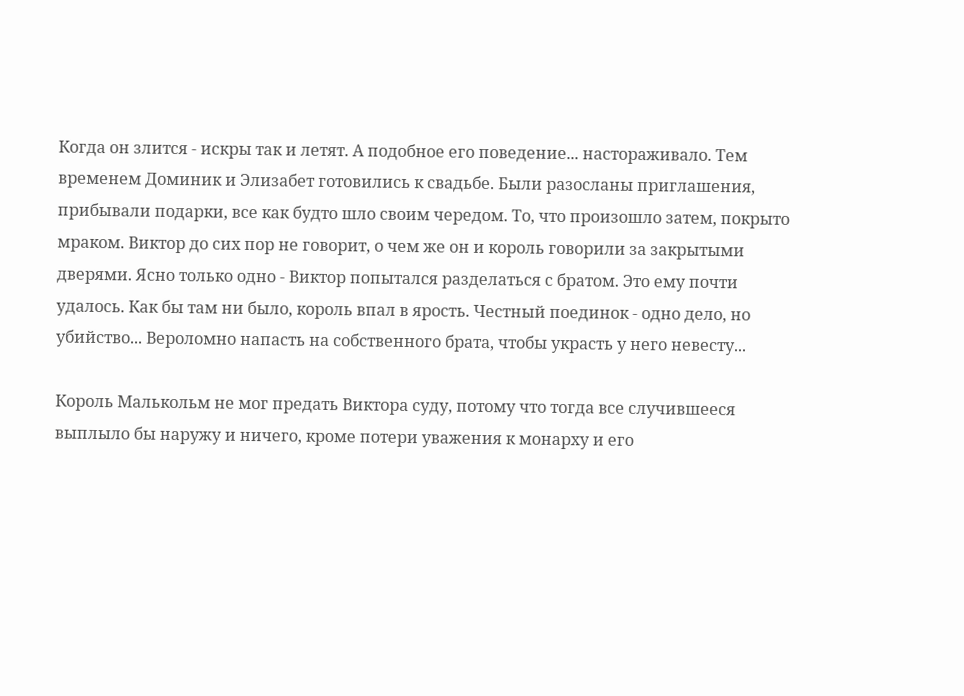Когда он злится - искры так и летят. А подобное его поведение... настораживало. Тем временем Доминик и Элизабет готовились к свадьбе. Были разосланы приглашения, прибывали подарки, все как будто шло своим чередом. То, что произошло затем, покрыто мраком. Виктор до сих пор не говорит, о чем же он и король говорили за закрытыми дверями. Ясно только одно - Виктор попытался разделаться с братом. Это ему почти удалось. Как бы там ни было, король впал в ярость. Честный поединок - одно дело, но убийство... Вероломно напасть на собственного брата, чтобы украсть у него невесту...

Король Малькольм не мог предать Виктора суду, потому что тогда все случившееся выплыло бы наружу и ничего, кроме потери уважения к монарху и его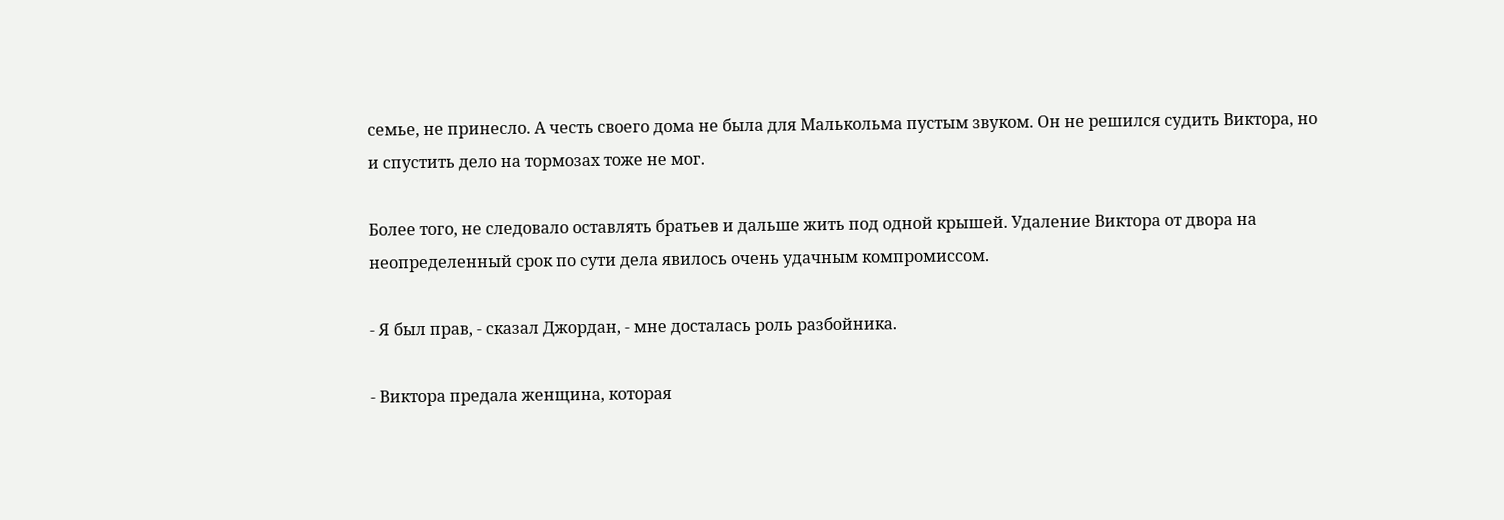семье, не принесло. А честь своего дома не была для Малькольма пустым звуком. Он не решился судить Виктора, но и спустить дело на тормозах тоже не мог.

Более того, не следовало оставлять братьев и дальше жить под одной крышей. Удаление Виктора от двора на неопределенный срок по сути дела явилось очень удачным компромиссом.

- Я был прав, - сказал Джордан, - мне досталась роль разбойника.

- Виктора предала женщина, которая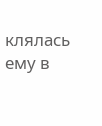клялась ему в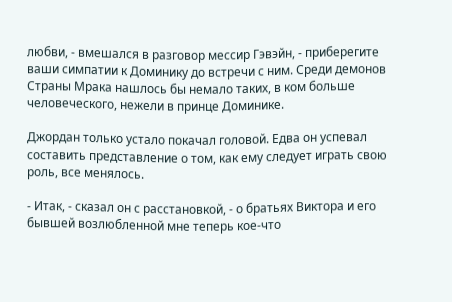любви, - вмешался в разговор мессир Гэвэйн, - приберегите ваши симпатии к Доминику до встречи с ним. Среди демонов Страны Мрака нашлось бы немало таких, в ком больше человеческого, нежели в принце Доминике.

Джордан только устало покачал головой. Едва он успевал составить представление о том, как ему следует играть свою роль, все менялось.

- Итак, - сказал он с расстановкой, - о братьях Виктора и его бывшей возлюбленной мне теперь кое-что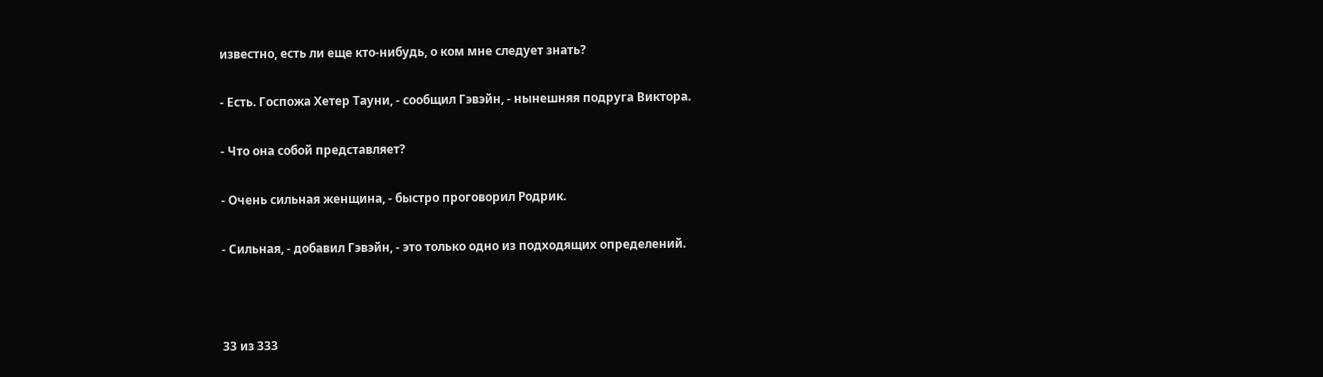известно, есть ли еще кто-нибудь, о ком мне следует знать?

- Есть. Госпожа Хетер Тауни, - сообщил Гэвэйн, - нынешняя подруга Виктора.

- Что она собой представляет?

- Очень сильная женщина, - быстро проговорил Родрик.

- Сильная, - добавил Гэвэйн, - это только одно из подходящих определений.



33 из 333